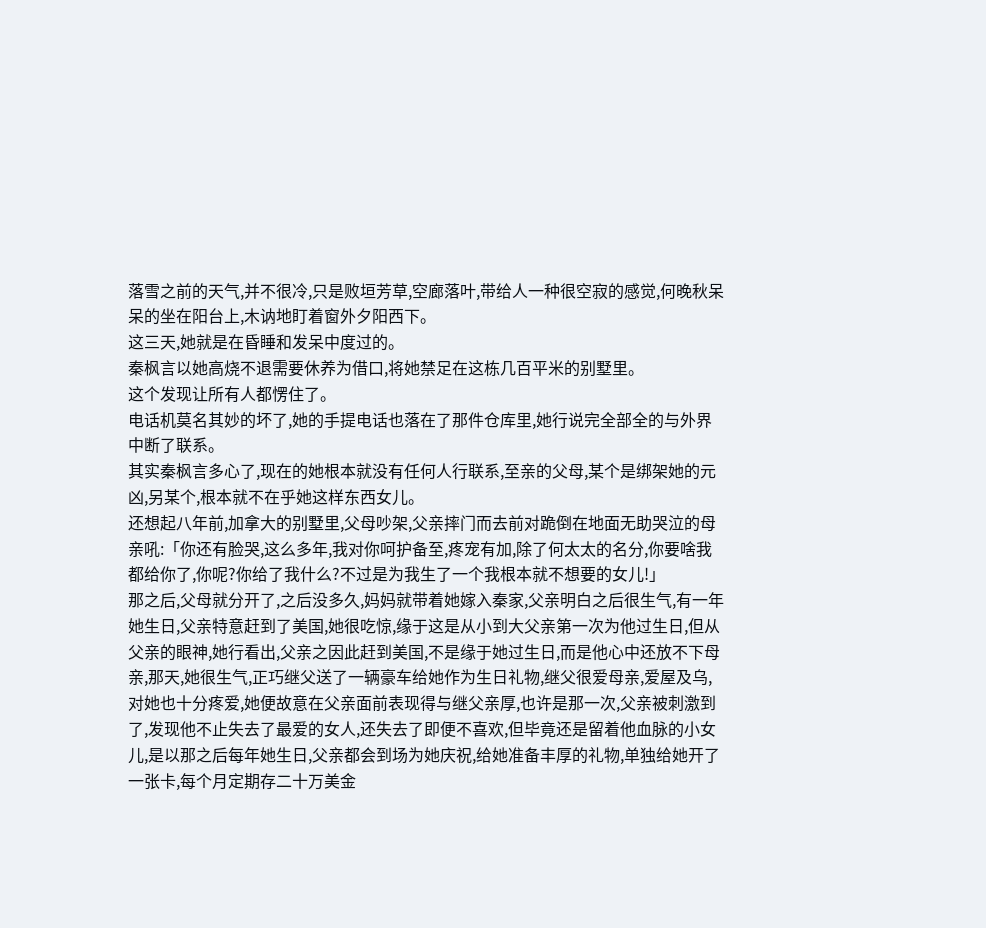落雪之前的天气,并不很冷,只是败垣芳草,空廊落叶,带给人一种很空寂的感觉,何晚秋呆呆的坐在阳台上,木讷地盯着窗外夕阳西下。
这三天,她就是在昏睡和发呆中度过的。
秦枫言以她高烧不退需要休养为借口,将她禁足在这栋几百平米的别墅里。
这个发现让所有人都愣住了。
电话机莫名其妙的坏了,她的手提电话也落在了那件仓库里,她行说完全部全的与外界中断了联系。
其实秦枫言多心了,现在的她根本就没有任何人行联系,至亲的父母,某个是绑架她的元凶,另某个,根本就不在乎她这样东西女儿。
还想起八年前,加拿大的别墅里,父母吵架,父亲摔门而去前对跪倒在地面无助哭泣的母亲吼:「你还有脸哭,这么多年,我对你呵护备至,疼宠有加,除了何太太的名分,你要啥我都给你了,你呢?你给了我什么?不过是为我生了一个我根本就不想要的女儿!」
那之后,父母就分开了,之后没多久,妈妈就带着她嫁入秦家,父亲明白之后很生气,有一年她生日,父亲特意赶到了美国,她很吃惊,缘于这是从小到大父亲第一次为他过生日,但从父亲的眼神,她行看出,父亲之因此赶到美国,不是缘于她过生日,而是他心中还放不下母亲,那天,她很生气,正巧继父送了一辆豪车给她作为生日礼物,继父很爱母亲,爱屋及乌,对她也十分疼爱,她便故意在父亲面前表现得与继父亲厚,也许是那一次,父亲被刺激到了,发现他不止失去了最爱的女人,还失去了即便不喜欢,但毕竟还是留着他血脉的小女儿,是以那之后每年她生日,父亲都会到场为她庆祝,给她准备丰厚的礼物,单独给她开了一张卡,每个月定期存二十万美金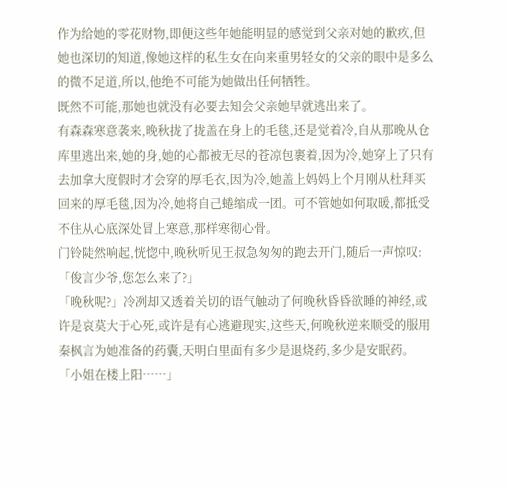作为给她的零花财物,即便这些年她能明显的感觉到父亲对她的歉疚,但她也深切的知道,像她这样的私生女在向来重男轻女的父亲的眼中是多么的微不足道,所以,他绝不可能为她做出任何牺牲。
既然不可能,那她也就没有必要去知会父亲她早就逃出来了。
有森森寒意袭来,晚秋拢了拢盖在身上的毛毯,还是觉着冷,自从那晚从仓库里逃出来,她的身,她的心都被无尽的苍凉包裹着,因为冷,她穿上了只有去加拿大度假时才会穿的厚毛衣,因为冷,她盖上妈妈上个月刚从杜拜买回来的厚毛毯,因为冷,她将自己蜷缩成一团。可不管她如何取暖,都抵受不住从心底深处冒上寒意,那样寒彻心骨。
门铃陡然响起,恍惚中,晚秋听见王叔急匆匆的跑去开门,随后一声惊叹:「俊言少爷,您怎么来了?」
「晚秋呢?」冷冽却又透着关切的语气触动了何晚秋昏昏欲睡的神经,或许是哀莫大于心死,或许是有心逃避现实,这些天,何晚秋逆来顺受的服用秦枫言为她准备的药囊,天明白里面有多少是退烧药,多少是安眠药。
「小姐在楼上阳……」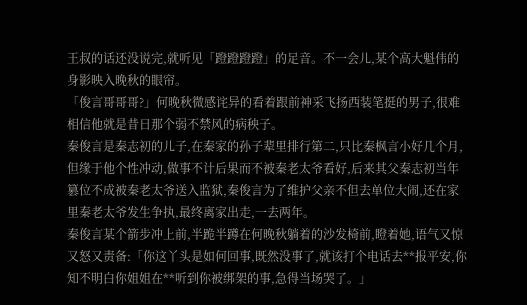王叔的话还没说完,就听见「蹬蹬蹬蹬」的足音。不一会儿,某个高大魁伟的身影映入晚秋的眼帘。
「俊言哥哥哥?」何晚秋微感诧异的看着跟前神采飞扬西装笔挺的男子,很难相信他就是昔日那个弱不禁风的病秧子。
秦俊言是秦志初的儿子,在秦家的孙子辈里排行第二,只比秦枫言小好几个月,但缘于他个性冲动,做事不计后果而不被秦老太爷看好,后来其父秦志初当年篡位不成被秦老太爷送入监狱,秦俊言为了维护父亲不但去单位大闹,还在家里秦老太爷发生争执,最终离家出走,一去两年。
秦俊言某个箭步冲上前,半跪半蹲在何晚秋躺着的沙发椅前,瞪着她,语气又惊又怒又责备:「你这丫头是如何回事,既然没事了,就该打个电话去**报平安,你知不明白你姐姐在**听到你被绑架的事,急得当场哭了。」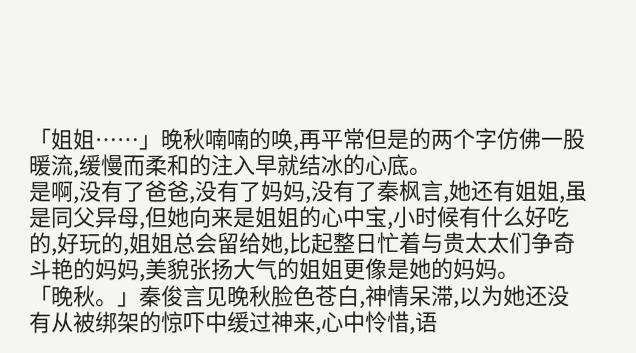「姐姐……」晚秋喃喃的唤,再平常但是的两个字仿佛一股暖流,缓慢而柔和的注入早就结冰的心底。
是啊,没有了爸爸,没有了妈妈,没有了秦枫言,她还有姐姐,虽是同父异母,但她向来是姐姐的心中宝,小时候有什么好吃的,好玩的,姐姐总会留给她,比起整日忙着与贵太太们争奇斗艳的妈妈,美貌张扬大气的姐姐更像是她的妈妈。
「晚秋。」秦俊言见晚秋脸色苍白,神情呆滞,以为她还没有从被绑架的惊吓中缓过神来,心中怜惜,语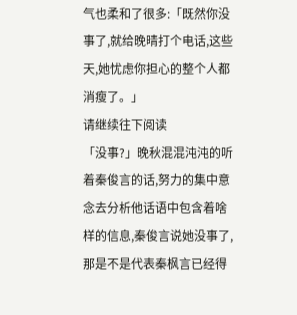气也柔和了很多:「既然你没事了,就给晚晴打个电话,这些天,她忧虑你担心的整个人都消瘦了。」
请继续往下阅读
「没事?」晚秋混混沌沌的听着秦俊言的话,努力的集中意念去分析他话语中包含着啥样的信息,秦俊言说她没事了,那是不是代表秦枫言已经得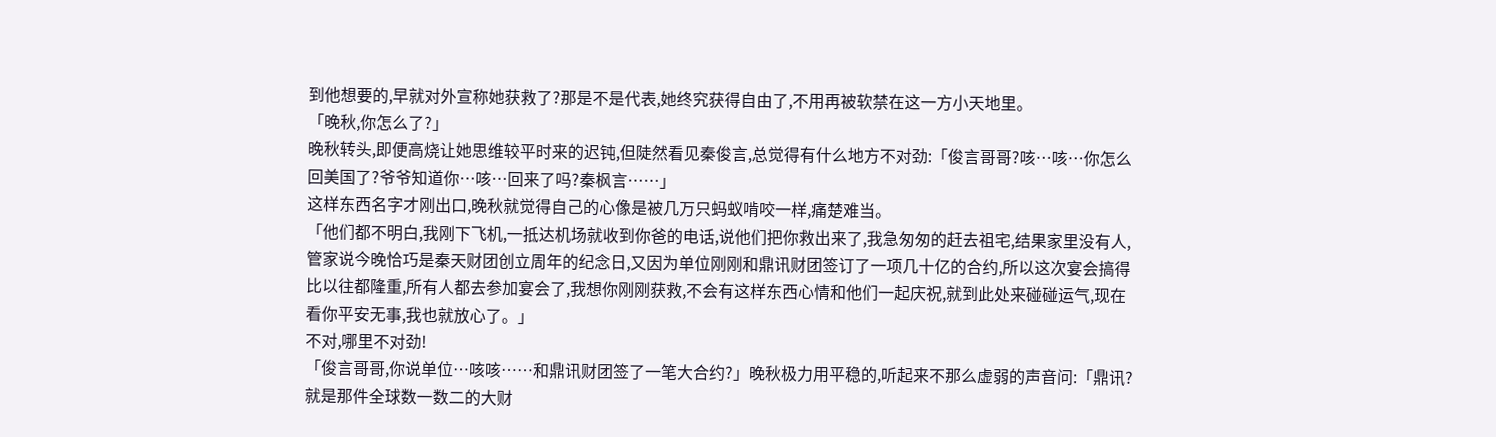到他想要的,早就对外宣称她获救了?那是不是代表,她终究获得自由了,不用再被软禁在这一方小天地里。
「晚秋,你怎么了?」
晚秋转头,即便高烧让她思维较平时来的迟钝,但陡然看见秦俊言,总觉得有什么地方不对劲:「俊言哥哥?咳…咳…你怎么回美国了?爷爷知道你…咳…回来了吗?秦枫言……」
这样东西名字才刚出口,晚秋就觉得自己的心像是被几万只蚂蚁啃咬一样,痛楚难当。
「他们都不明白,我刚下飞机,一抵达机场就收到你爸的电话,说他们把你救出来了,我急匆匆的赶去祖宅,结果家里没有人,管家说今晚恰巧是秦天财团创立周年的纪念日,又因为单位刚刚和鼎讯财团签订了一项几十亿的合约,所以这次宴会搞得比以往都隆重,所有人都去参加宴会了,我想你刚刚获救,不会有这样东西心情和他们一起庆祝,就到此处来碰碰运气,现在看你平安无事,我也就放心了。」
不对,哪里不对劲!
「俊言哥哥,你说单位…咳咳……和鼎讯财团签了一笔大合约?」晚秋极力用平稳的,听起来不那么虚弱的声音问:「鼎讯?就是那件全球数一数二的大财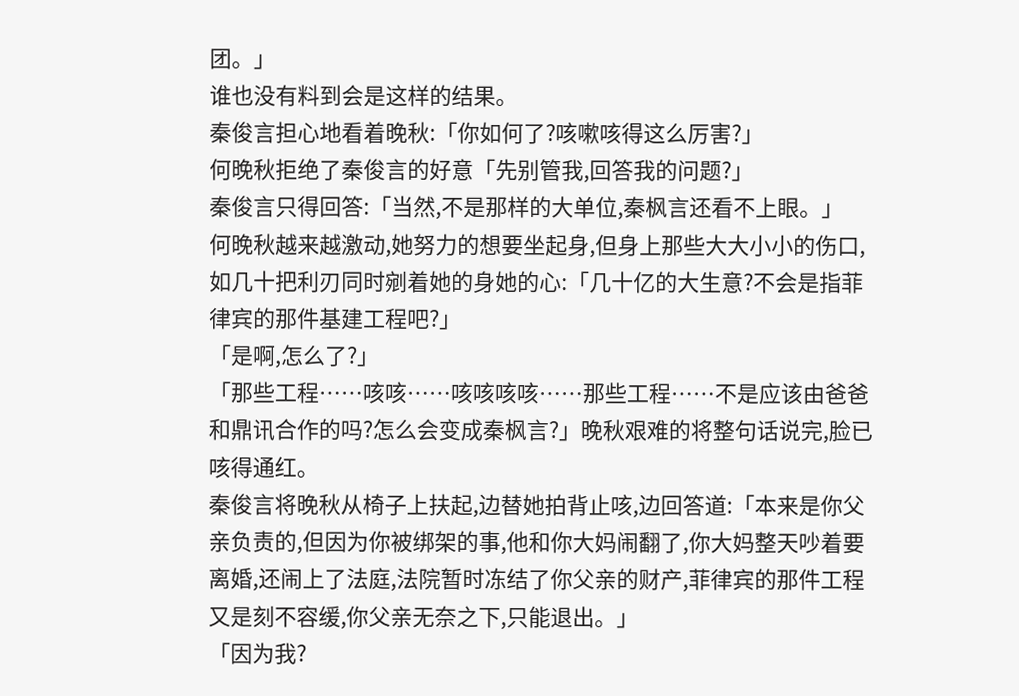团。」
谁也没有料到会是这样的结果。
秦俊言担心地看着晚秋:「你如何了?咳嗽咳得这么厉害?」
何晚秋拒绝了秦俊言的好意「先别管我,回答我的问题?」
秦俊言只得回答:「当然,不是那样的大单位,秦枫言还看不上眼。」
何晚秋越来越激动,她努力的想要坐起身,但身上那些大大小小的伤口,如几十把利刃同时剜着她的身她的心:「几十亿的大生意?不会是指菲律宾的那件基建工程吧?」
「是啊,怎么了?」
「那些工程……咳咳……咳咳咳咳……那些工程……不是应该由爸爸和鼎讯合作的吗?怎么会变成秦枫言?」晚秋艰难的将整句话说完,脸已咳得通红。
秦俊言将晚秋从椅子上扶起,边替她拍背止咳,边回答道:「本来是你父亲负责的,但因为你被绑架的事,他和你大妈闹翻了,你大妈整天吵着要离婚,还闹上了法庭,法院暂时冻结了你父亲的财产,菲律宾的那件工程又是刻不容缓,你父亲无奈之下,只能退出。」
「因为我?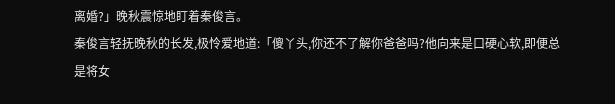离婚?」晚秋震惊地盯着秦俊言。
秦俊言轻抚晚秋的长发,极怜爱地道:「傻丫头,你还不了解你爸爸吗?他向来是口硬心软,即便总是将女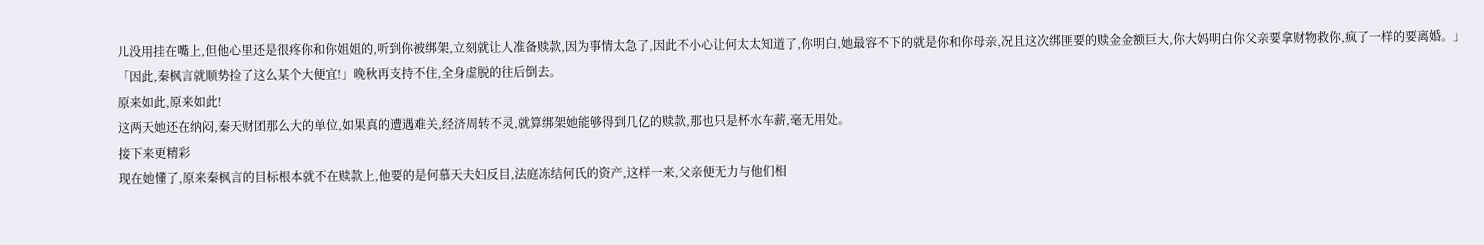儿没用挂在嘴上,但他心里还是很疼你和你姐姐的,听到你被绑架,立刻就让人准备赎款,因为事情太急了,因此不小心让何太太知道了,你明白,她最容不下的就是你和你母亲,况且这次绑匪要的赎金金额巨大,你大妈明白你父亲要拿财物救你,疯了一样的要离婚。」
「因此,秦枫言就顺势捡了这么某个大便宜!」晚秋再支持不住,全身虚脱的往后倒去。
原来如此,原来如此!
这两天她还在纳闷,秦天财团那么大的单位,如果真的遭遇难关,经济周转不灵,就算绑架她能够得到几亿的赎款,那也只是杯水车薪,毫无用处。
接下来更精彩
现在她懂了,原来秦枫言的目标根本就不在赎款上,他要的是何慕天夫妇反目,法庭冻结何氏的资产,这样一来,父亲便无力与他们相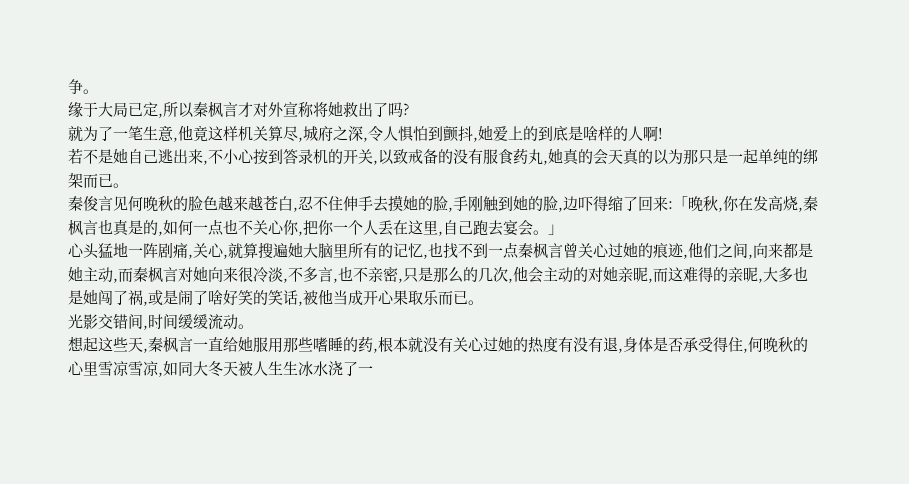争。
缘于大局已定,所以秦枫言才对外宣称将她救出了吗?
就为了一笔生意,他竟这样机关算尽,城府之深,令人惧怕到颤抖,她爱上的到底是啥样的人啊!
若不是她自己逃出来,不小心按到答录机的开关,以致戒备的没有服食药丸,她真的会天真的以为那只是一起单纯的绑架而已。
秦俊言见何晚秋的脸色越来越苍白,忍不住伸手去摸她的脸,手刚触到她的脸,边吓得缩了回来:「晚秋,你在发高烧,秦枫言也真是的,如何一点也不关心你,把你一个人丢在这里,自己跑去宴会。」
心头猛地一阵剧痛,关心,就算搜遍她大脑里所有的记忆,也找不到一点秦枫言曾关心过她的痕迹,他们之间,向来都是她主动,而秦枫言对她向来很冷淡,不多言,也不亲密,只是那么的几次,他会主动的对她亲昵,而这难得的亲昵,大多也是她闯了祸,或是闹了啥好笑的笑话,被他当成开心果取乐而已。
光影交错间,时间缓缓流动。
想起这些天,秦枫言一直给她服用那些嗜睡的药,根本就没有关心过她的热度有没有退,身体是否承受得住,何晚秋的心里雪凉雪凉,如同大冬天被人生生冰水浇了一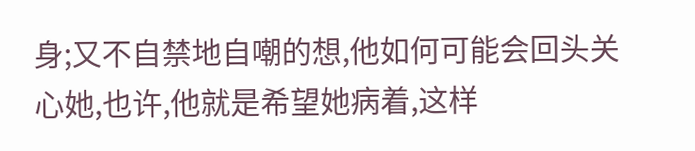身;又不自禁地自嘲的想,他如何可能会回头关心她,也许,他就是希望她病着,这样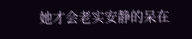她才会老实安静的呆在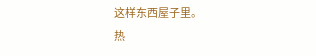这样东西屋子里。
热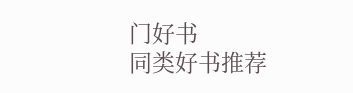门好书
同类好书推荐